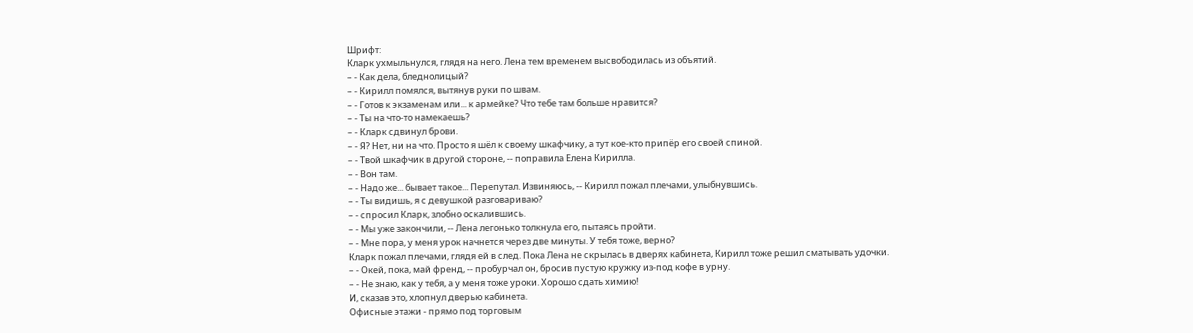Шрифт:
Кларк ухмыльнулся, глядя на него. Лена тем временем высвободилась из объятий.
– - Как дела, бледнолицый?
– - Кирилл помялся, вытянув руки по швам.
– - Готов к экзаменам или... к армейке? Что тебе там больше нравится?
– - Ты на что-то намекаешь?
– - Кларк сдвинул брови.
– - Я? Нет, ни на что. Просто я шёл к своему шкафчику, а тут кое-кто припёр его своей спиной.
– - Твой шкафчик в другой стороне, -- поправила Елена Кирилла.
– - Вон там.
– - Надо же... бывает такое... Перепутал. Извиняюсь, -- Кирилл пожал плечами, улыбнувшись.
– - Ты видишь, я с девушкой разговариваю?
– - спросил Кларк, злобно оскалившись.
– - Мы уже закончили, -- Лена легонько толкнула его, пытаясь пройти.
– - Мне пора, у меня урок начнется через две минуты. У тебя тоже, верно?
Кларк пожал плечами, глядя ей в след. Пока Лена не скрылась в дверях кабинета, Кирилл тоже решил сматывать удочки.
– - Окей, пока, май френд, -- пробурчал он, бросив пустую кружку из-под кофе в урну.
– - Не знаю, как у тебя, а у меня тоже уроки. Хорошо сдать химию!
И, сказав это, хлопнул дверью кабинета.
Офисные этажи - прямо под торговым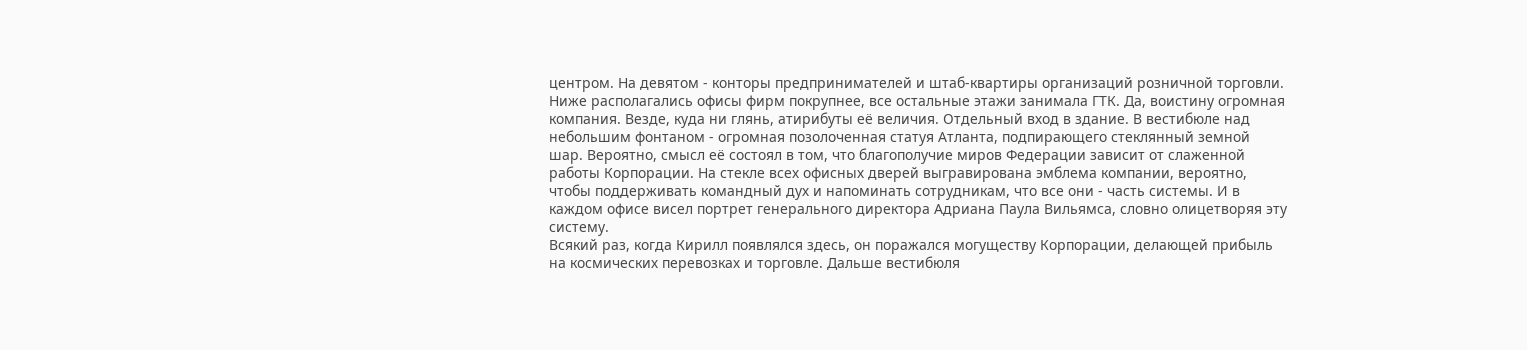центром. На девятом - конторы предпринимателей и штаб-квартиры организаций розничной торговли. Ниже располагались офисы фирм покрупнее, все остальные этажи занимала ГТК. Да, воистину огромная компания. Везде, куда ни глянь, атирибуты её величия. Отдельный вход в здание. В вестибюле над небольшим фонтаном - огромная позолоченная статуя Атланта, подпирающего стеклянный земной шар. Вероятно, смысл её состоял в том, что благополучие миров Федерации зависит от слаженной работы Корпорации. На стекле всех офисных дверей выгравирована эмблема компании, вероятно, чтобы поддерживать командный дух и напоминать сотрудникам, что все они - часть системы. И в каждом офисе висел портрет генерального директора Адриана Паула Вильямса, словно олицетворяя эту систему.
Всякий раз, когда Кирилл появлялся здесь, он поражался могуществу Корпорации, делающей прибыль на космических перевозках и торговле. Дальше вестибюля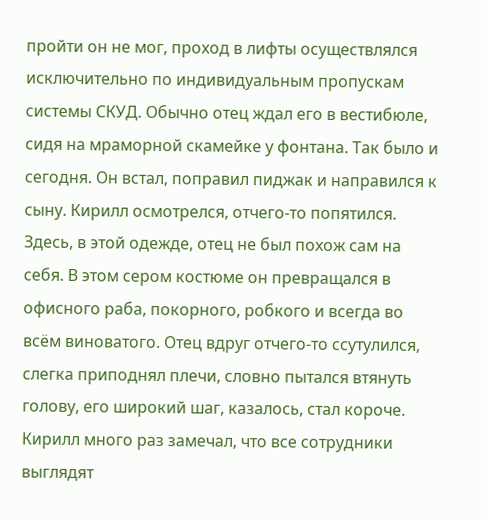пройти он не мог, проход в лифты осуществлялся исключительно по индивидуальным пропускам системы СКУД. Обычно отец ждал его в вестибюле, сидя на мраморной скамейке у фонтана. Так было и сегодня. Он встал, поправил пиджак и направился к сыну. Кирилл осмотрелся, отчего-то попятился. Здесь, в этой одежде, отец не был похож сам на себя. В этом сером костюме он превращался в офисного раба, покорного, робкого и всегда во всём виноватого. Отец вдруг отчего-то ссутулился, слегка приподнял плечи, словно пытался втянуть голову, его широкий шаг, казалось, стал короче. Кирилл много раз замечал, что все сотрудники выглядят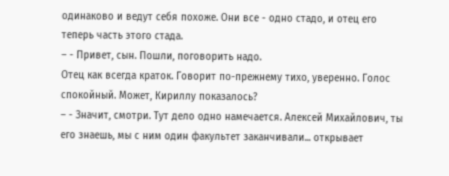одинаково и ведут себя похоже. Они все - одно стадо, и отец его теперь часть этого стада.
– - Привет, сын. Пошли, поговорить надо.
Отец как всегда краток. Говорит по-прежнему тихо, уверенно. Голос спокойный. Может, Кириллу показалось?
– - Значит, смотри. Тут дело одно намечается. Алексей Михайлович, ты его знаешь, мы с ним один факультет заканчивали... открывает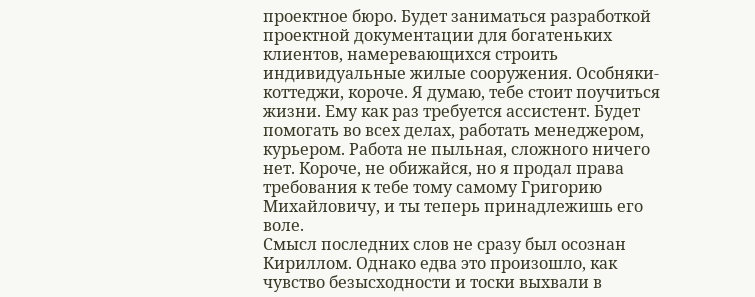проектное бюро. Будет заниматься разработкой проектной документации для богатеньких клиентов, намеревающихся строить индивидуальные жилые сооружения. Особняки-коттеджи, короче. Я думаю, тебе стоит поучиться жизни. Ему как раз требуется ассистент. Будет помогать во всех делах, работать менеджером, курьером. Работа не пыльная, сложного ничего нет. Короче, не обижайся, но я продал права требования к тебе тому самому Григорию Михайловичу, и ты теперь принадлежишь его воле.
Смысл последних слов не сразу был осознан Кириллом. Однако едва это произошло, как чувство безысходности и тоски выхвали в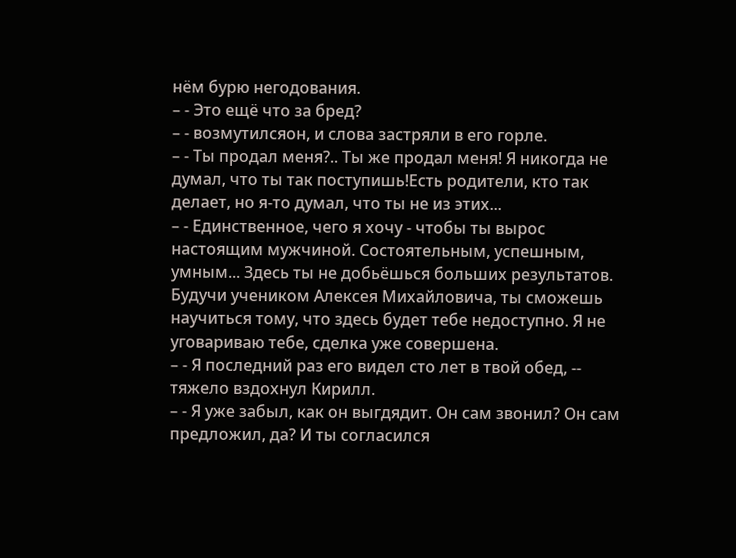нём бурю негодования.
– - Это ещё что за бред?
– - возмутилсяон, и слова застряли в его горле.
– - Ты продал меня?.. Ты же продал меня! Я никогда не думал, что ты так поступишь!Есть родители, кто так делает, но я-то думал, что ты не из этих...
– - Единственное, чего я хочу - чтобы ты вырос настоящим мужчиной. Состоятельным, успешным, умным... Здесь ты не добьёшься больших результатов. Будучи учеником Алексея Михайловича, ты сможешь научиться тому, что здесь будет тебе недоступно. Я не уговариваю тебе, сделка уже совершена.
– - Я последний раз его видел сто лет в твой обед, -- тяжело вздохнул Кирилл.
– - Я уже забыл, как он выгдядит. Он сам звонил? Он сам предложил, да? И ты согласился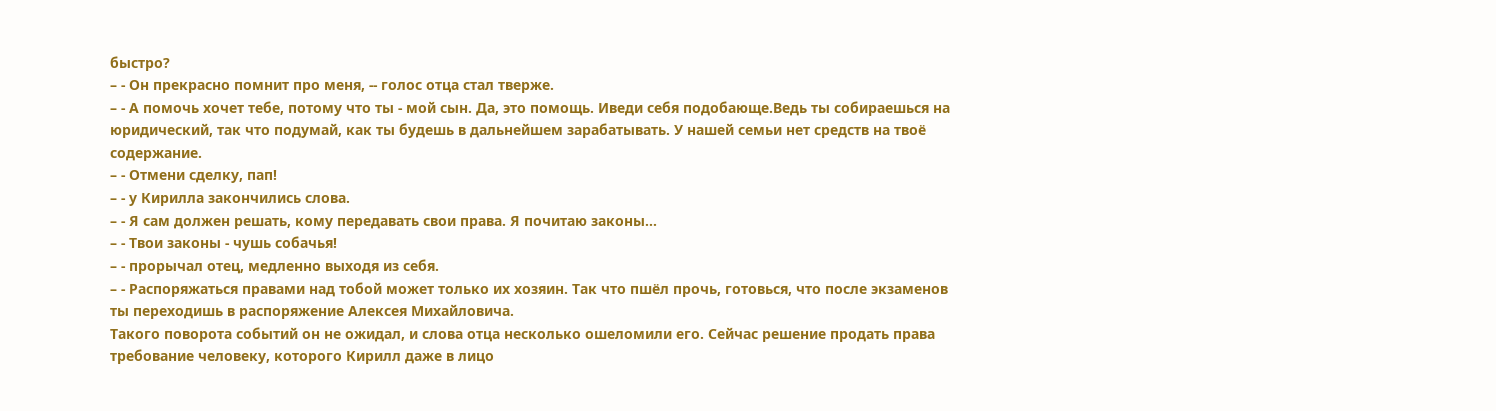быстро?
– - Он прекрасно помнит про меня, -- голос отца стал тверже.
– - А помочь хочет тебе, потому что ты - мой сын. Да, это помощь. Иведи себя подобающе.Ведь ты собираешься на юридический, так что подумай, как ты будешь в дальнейшем зарабатывать. У нашей семьи нет средств на твоё содержание.
– - Отмени сделку, пап!
– - у Кирилла закончились слова.
– - Я сам должен решать, кому передавать свои права. Я почитаю законы...
– - Твои законы - чушь собачья!
– - прорычал отец, медленно выходя из себя.
– - Распоряжаться правами над тобой может только их хозяин. Так что пшёл прочь, готовься, что после экзаменов ты переходишь в распоряжение Алексея Михайловича.
Такого поворота событий он не ожидал, и слова отца несколько ошеломили его. Сейчас решение продать права требование человеку, которого Кирилл даже в лицо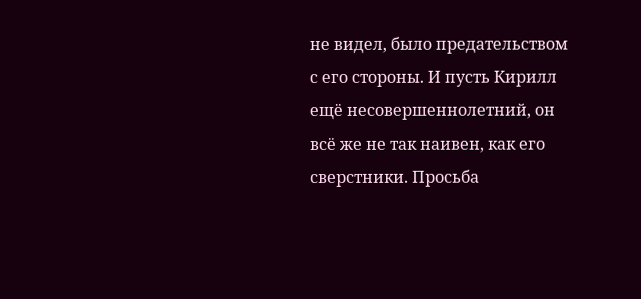не видел, было предательством с его стороны. И пусть Кирилл ещё несовершеннолетний, он всё же не так наивен, как его сверстники. Просьба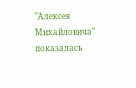"Алексея Михайловича" показалась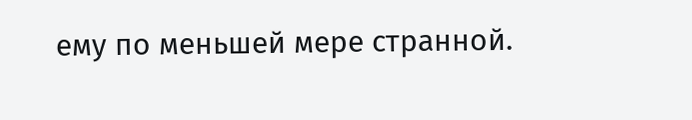ему по меньшей мере странной.